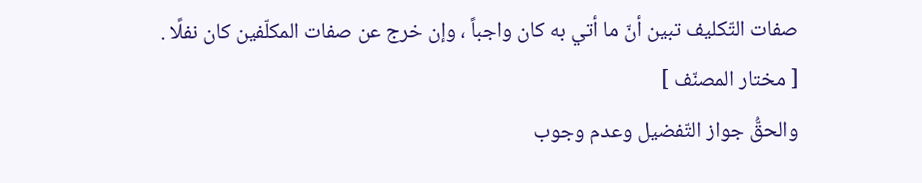صفات التّكليف تبين أنّ ما أتي به كان واجباً ، وإن خرج عن صفات المكلّفين كان نفلًا .
[ مختار المصنّف ]
والحقُّ جواز التّفضيل وعدم وجوب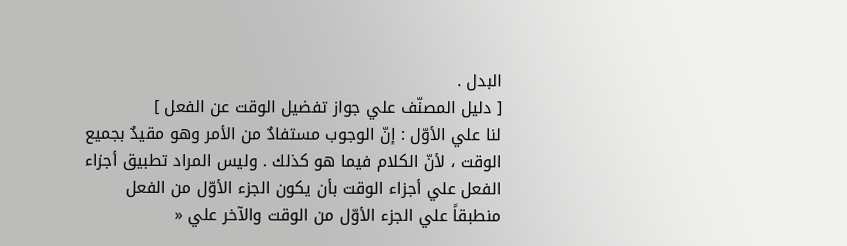البدل .
[ دليل المصنّف علي جواز تفضيل الوقت عن الفعل ]
لنا علي الأوّل : إنّ الوجوب مستفادٌ من الأمر وهو مقيدٌ بجميع الوقت ، لأنّ الكلام فيما هو كذلك . وليس المراد تطبيق أجزاء الفعل علي أجزاء الوقت بأن يكون الجزء الأوّل من الفعل منطبقاً علي الجزء الأوّل من الوقت والآخر علي «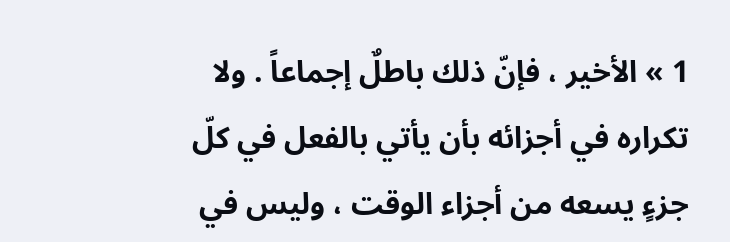1 » الأخير ، فإنّ ذلك باطلٌ إجماعاً . ولا تكراره في أجزائه بأن يأتي بالفعل في كلّ جزءٍ يسعه من أجزاء الوقت ، وليس في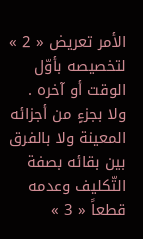الأمر تعريض « 2 » لتخصيصه بأوّل الوقت أو آخره . ولا بجزءٍ من أجزائه المعينة ولا بالفرق بين بقائه بصفة التّكليف وعدمه قطعاً « 3 »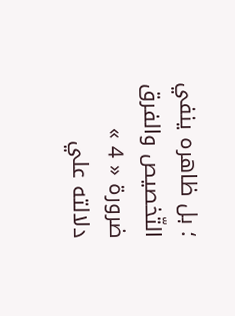؛ بل ظاهره ينفي التّخصيص والفرق ضرورة « 4 » دلالته علي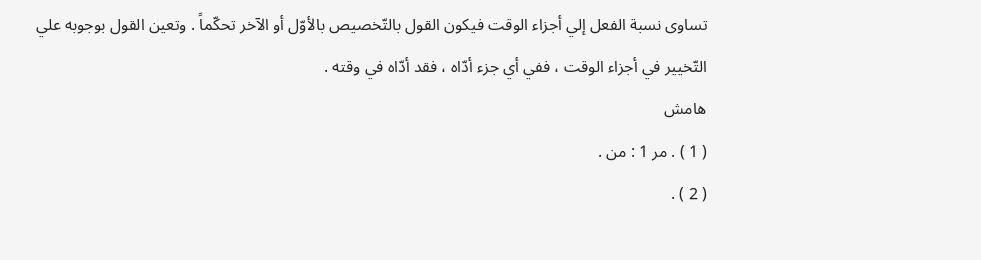تساوى نسبة الفعل إلي أجزاء الوقت فيكون القول بالتّخصيص بالأوّل أو الآخر تحكّماً . وتعين القول بوجوبه علي التّخيير في أجزاء الوقت ، ففي أي جزء أدّاه ، فقد أدّاه في وقته .
هامش
( 1 ) . مر 1 : من .
( 2 ) .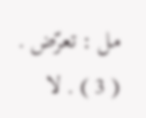مل : تعرّض .
( 3 ) . لا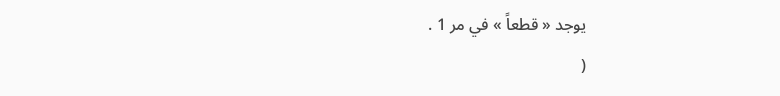يوجد « قطعاً » في مر 1 .
(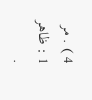4 ) . مر 1 : ظاهر .